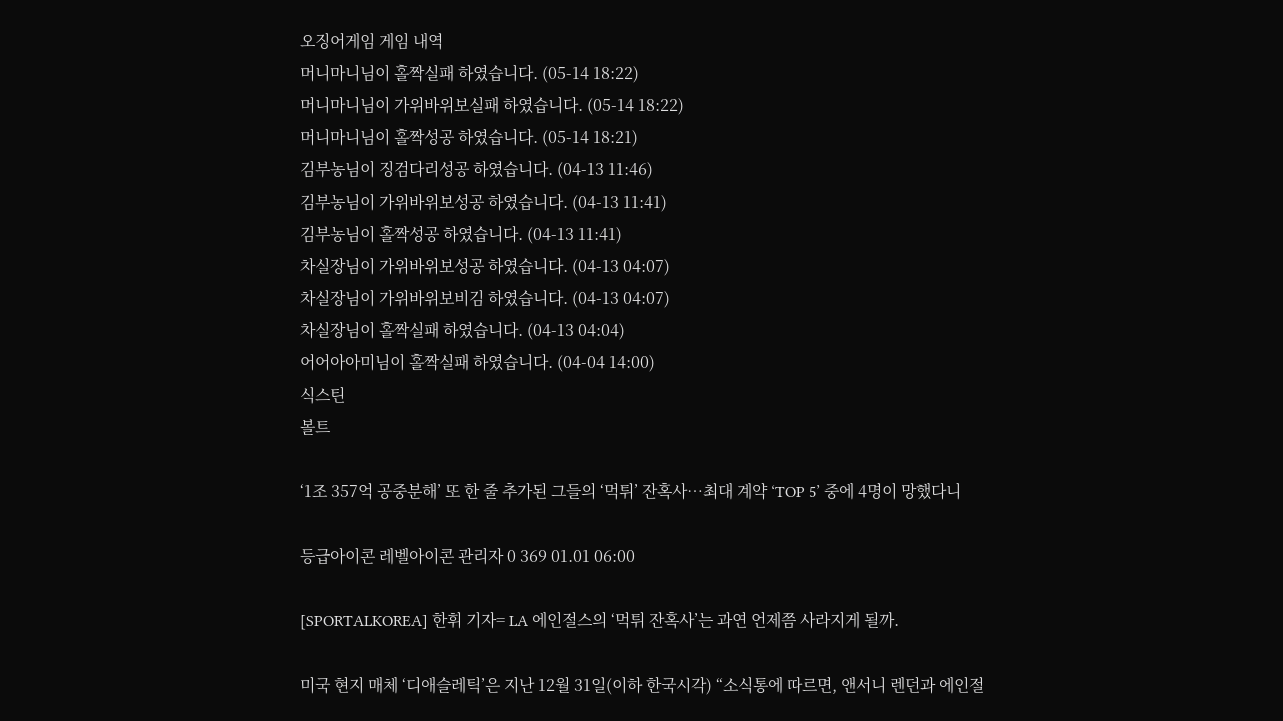오징어게임 게임 내역
머니마니님이 홀짝실패 하였습니다. (05-14 18:22)
머니마니님이 가위바위보실패 하였습니다. (05-14 18:22)
머니마니님이 홀짝성공 하였습니다. (05-14 18:21)
김부농님이 징검다리성공 하였습니다. (04-13 11:46)
김부농님이 가위바위보성공 하였습니다. (04-13 11:41)
김부농님이 홀짝성공 하였습니다. (04-13 11:41)
차실장님이 가위바위보성공 하였습니다. (04-13 04:07)
차실장님이 가위바위보비김 하였습니다. (04-13 04:07)
차실장님이 홀짝실패 하였습니다. (04-13 04:04)
어어아아미님이 홀짝실패 하였습니다. (04-04 14:00)
식스틴
볼트

‘1조 357억 공중분해’ 또 한 줄 추가된 그들의 ‘먹튀’ 잔혹사…최대 계약 ‘TOP 5’ 중에 4명이 망했다니

등급아이콘 레벨아이콘 관리자 0 369 01.01 06:00

[SPORTALKOREA] 한휘 기자= LA 에인절스의 ‘먹튀 잔혹사’는 과연 언제쯤 사라지게 될까.

미국 현지 매체 ‘디애슬레틱’은 지난 12월 31일(이하 한국시각) “소식통에 따르면, 앤서니 렌던과 에인절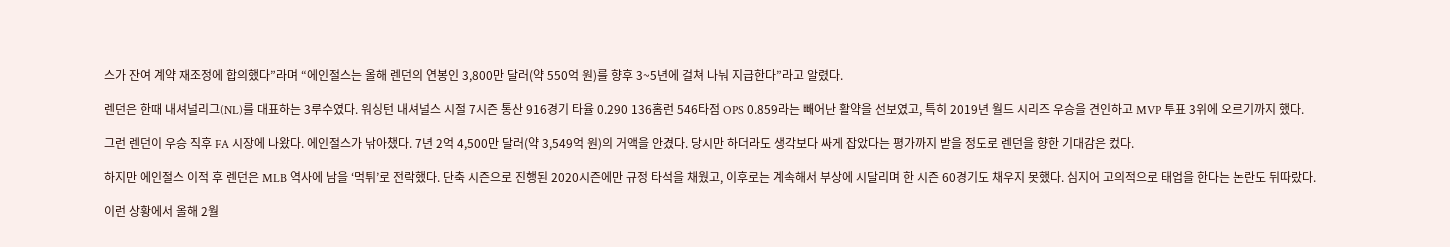스가 잔여 계약 재조정에 합의했다”라며 “에인절스는 올해 렌던의 연봉인 3,800만 달러(약 550억 원)를 향후 3~5년에 걸쳐 나눠 지급한다”라고 알렸다.

렌던은 한때 내셔널리그(NL)를 대표하는 3루수였다. 워싱턴 내셔널스 시절 7시즌 통산 916경기 타율 0.290 136홈런 546타점 OPS 0.859라는 빼어난 활약을 선보였고, 특히 2019년 월드 시리즈 우승을 견인하고 MVP 투표 3위에 오르기까지 했다.

그런 렌던이 우승 직후 FA 시장에 나왔다. 에인절스가 낚아챘다. 7년 2억 4,500만 달러(약 3,549억 원)의 거액을 안겼다. 당시만 하더라도 생각보다 싸게 잡았다는 평가까지 받을 정도로 렌던을 향한 기대감은 컸다.

하지만 에인절스 이적 후 렌던은 MLB 역사에 남을 ‘먹튀’로 전락했다. 단축 시즌으로 진행된 2020시즌에만 규정 타석을 채웠고, 이후로는 계속해서 부상에 시달리며 한 시즌 60경기도 채우지 못했다. 심지어 고의적으로 태업을 한다는 논란도 뒤따랐다.

이런 상황에서 올해 2월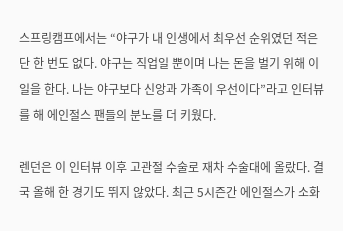스프링캠프에서는 “야구가 내 인생에서 최우선 순위였던 적은 단 한 번도 없다. 야구는 직업일 뿐이며 나는 돈을 벌기 위해 이 일을 한다. 나는 야구보다 신앙과 가족이 우선이다”라고 인터뷰를 해 에인절스 팬들의 분노를 더 키웠다.

렌던은 이 인터뷰 이후 고관절 수술로 재차 수술대에 올랐다. 결국 올해 한 경기도 뛰지 않았다. 최근 5시즌간 에인절스가 소화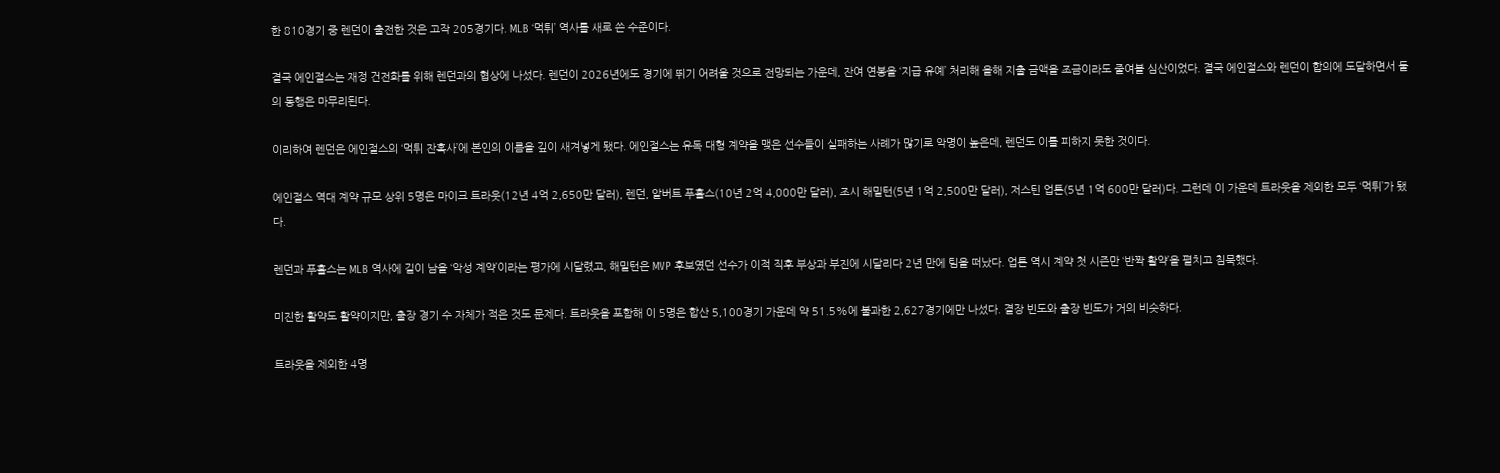한 810경기 중 렌던이 출전한 것은 고작 205경기다. MLB ‘먹튀’ 역사를 새로 쓴 수준이다.

결국 에인절스는 재정 건전화를 위해 렌던과의 협상에 나섰다. 렌던이 2026년에도 경기에 뛰기 어려울 것으로 전망되는 가운데, 잔여 연봉을 ‘지급 유예’ 처리해 올해 지출 금액을 조금이라도 줄여볼 심산이었다. 결국 에인절스와 렌던이 합의에 도달하면서 둘의 동행은 마무리된다.

이리하여 렌던은 에인절스의 ‘먹튀 잔혹사’에 본인의 이름을 깊이 새겨넣게 됐다. 에인절스는 유독 대형 계약을 맺은 선수들이 실패하는 사례가 많기로 악명이 높은데, 렌던도 이를 피하지 못한 것이다.

에인절스 역대 계약 규모 상위 5명은 마이크 트라웃(12년 4억 2,650만 달러), 렌던, 알버트 푸홀스(10년 2억 4,000만 달러), 조시 해밀턴(5년 1억 2,500만 달러), 저스틴 업튼(5년 1억 600만 달러)다. 그런데 이 가운데 트라웃을 제외한 모두 ‘먹튀’가 됐다.

렌던과 푸홀스는 MLB 역사에 길이 남을 ‘악성 계약’이라는 평가에 시달렸고, 해밀턴은 MVP 후보였던 선수가 이적 직후 부상과 부진에 시달리다 2년 만에 팀을 떠났다. 업튼 역시 계약 첫 시즌만 ‘반짝 활약’을 펼치고 침묵했다.

미진한 활약도 활약이지만, 출장 경기 수 자체가 적은 것도 문제다. 트라웃을 포함해 이 5명은 합산 5,100경기 가운데 약 51.5%에 불과한 2,627경기에만 나섰다. 결장 빈도와 출장 빈도가 거의 비슷하다.

트라웃을 제외한 4명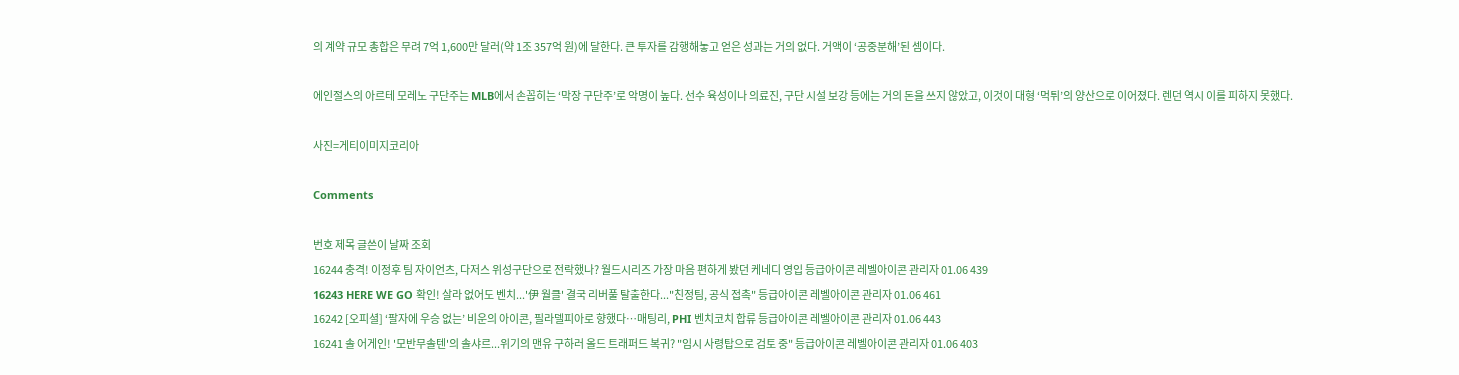의 계약 규모 총합은 무려 7억 1,600만 달러(약 1조 357억 원)에 달한다. 큰 투자를 감행해놓고 얻은 성과는 거의 없다. 거액이 ‘공중분해’된 셈이다.

에인절스의 아르테 모레노 구단주는 MLB에서 손꼽히는 ‘막장 구단주’로 악명이 높다. 선수 육성이나 의료진, 구단 시설 보강 등에는 거의 돈을 쓰지 않았고, 이것이 대형 ‘먹튀’의 양산으로 이어졌다. 렌던 역시 이를 피하지 못했다.

사진=게티이미지코리아

Comments

번호 제목 글쓴이 날짜 조회
16244 충격! 이정후 팀 자이언츠, 다저스 위성구단으로 전락했나? 월드시리즈 가장 마음 편하게 봤던 케네디 영입 등급아이콘 레벨아이콘 관리자 01.06 439
16243 HERE WE GO 확인! 살라 없어도 벤치...'伊 월클' 결국 리버풀 탈출한다..."친정팀, 공식 접촉" 등급아이콘 레벨아이콘 관리자 01.06 461
16242 [오피셜] ‘팔자에 우승 없는’ 비운의 아이콘, 필라델피아로 향했다…매팅리, PHI 벤치코치 합류 등급아이콘 레벨아이콘 관리자 01.06 443
16241 솔 어게인! '모반무솔텐'의 솔샤르...위기의 맨유 구하러 올드 트래퍼드 복귀? "임시 사령탑으로 검토 중" 등급아이콘 레벨아이콘 관리자 01.06 403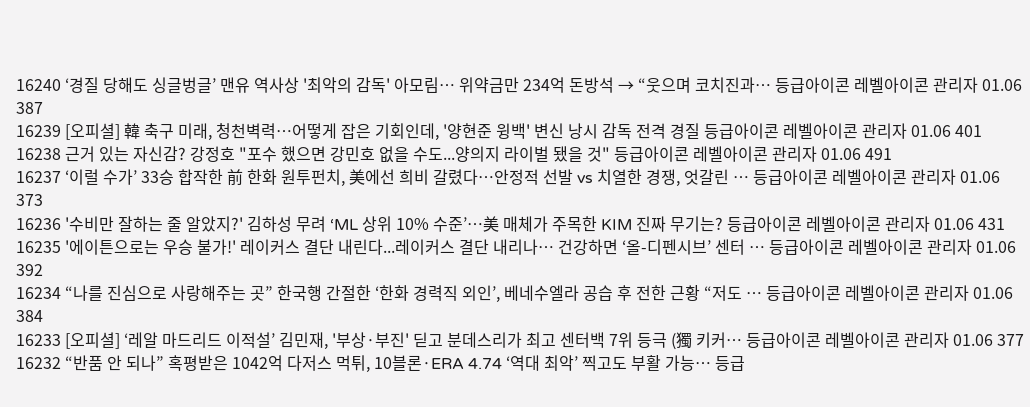16240 ‘경질 당해도 싱글벙글’ 맨유 역사상 '최악의 감독' 아모림… 위약금만 234억 돈방석 → “웃으며 코치진과… 등급아이콘 레벨아이콘 관리자 01.06 387
16239 [오피셜] 韓 축구 미래, 청천벽력…어떻게 잡은 기회인데, '양현준 윙백' 변신 낭시 감독 전격 경질 등급아이콘 레벨아이콘 관리자 01.06 401
16238 근거 있는 자신감? 강정호 "포수 했으면 강민호 없을 수도...양의지 라이벌 됐을 것" 등급아이콘 레벨아이콘 관리자 01.06 491
16237 ‘이럴 수가’ 33승 합작한 前 한화 원투펀치, 美에선 희비 갈렸다…안정적 선발 vs 치열한 경쟁, 엇갈린 … 등급아이콘 레벨아이콘 관리자 01.06 373
16236 '수비만 잘하는 줄 알았지?' 김하성 무려 ‘ML 상위 10% 수준’…美 매체가 주목한 KIM 진짜 무기는? 등급아이콘 레벨아이콘 관리자 01.06 431
16235 '에이튼으로는 우승 불가!' 레이커스 결단 내린다...레이커스 결단 내리나… 건강하면 ‘올-디펜시브’ 센터 … 등급아이콘 레벨아이콘 관리자 01.06 392
16234 “나를 진심으로 사랑해주는 곳” 한국행 간절한 ‘한화 경력직 외인’, 베네수엘라 공습 후 전한 근황 “저도 … 등급아이콘 레벨아이콘 관리자 01.06 384
16233 [오피셜] ‘레알 마드리드 이적설’ 김민재, '부상·부진' 딛고 분데스리가 최고 센터백 7위 등극 (獨 키커… 등급아이콘 레벨아이콘 관리자 01.06 377
16232 “반품 안 되나” 혹평받은 1042억 다저스 먹튀, 10블론·ERA 4.74 ‘역대 최악’ 찍고도 부활 가능… 등급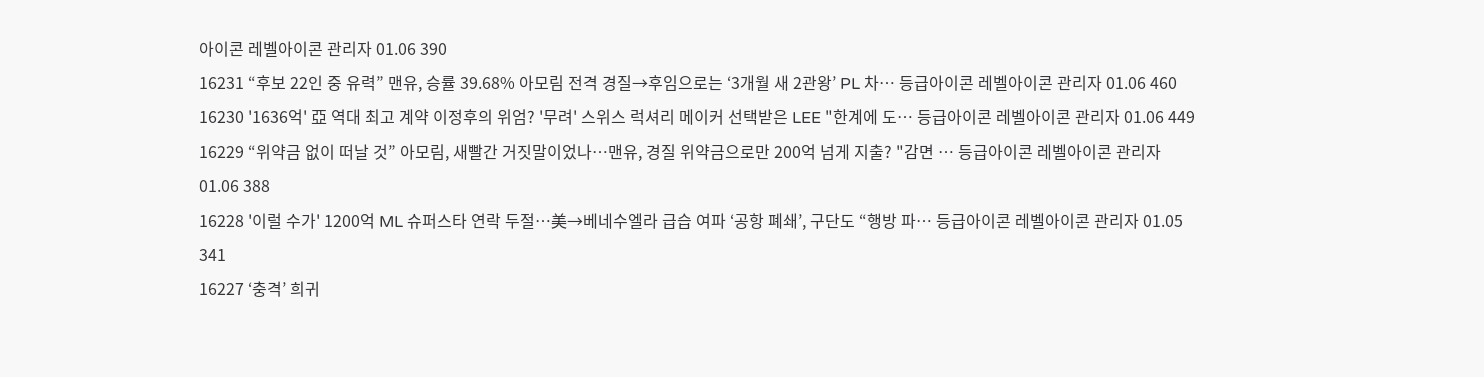아이콘 레벨아이콘 관리자 01.06 390
16231 “후보 22인 중 유력” 맨유, 승률 39.68% 아모림 전격 경질→후임으로는 ‘3개월 새 2관왕’ PL 차… 등급아이콘 레벨아이콘 관리자 01.06 460
16230 '1636억' 亞 역대 최고 계약 이정후의 위엄? '무려' 스위스 럭셔리 메이커 선택받은 LEE "한계에 도… 등급아이콘 레벨아이콘 관리자 01.06 449
16229 “위약금 없이 떠날 것” 아모림, 새빨간 거짓말이었나…맨유, 경질 위약금으로만 200억 넘게 지출? "감면 … 등급아이콘 레벨아이콘 관리자 01.06 388
16228 '이럴 수가' 1200억 ML 슈퍼스타 연락 두절…美→베네수엘라 급습 여파 ‘공항 폐쇄’, 구단도 “행방 파… 등급아이콘 레벨아이콘 관리자 01.05 341
16227 ‘충격’ 희귀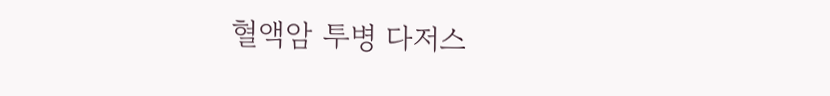혈액암 투병 다저스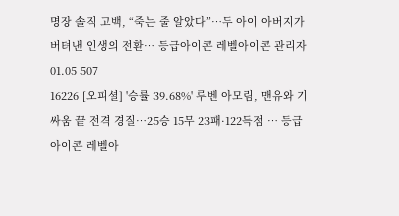명장 솔직 고백, “죽는 줄 알았다”…두 아이 아버지가 버텨낸 인생의 전환… 등급아이콘 레벨아이콘 관리자 01.05 507
16226 [오피셜] '승률 39.68%' 루벤 아모림, 맨유와 기싸움 끝 전격 경질…25승 15무 23패·122득점 … 등급아이콘 레벨아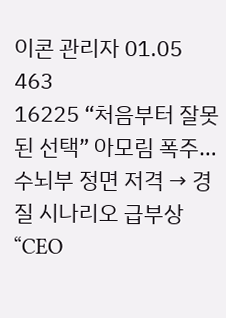이콘 관리자 01.05 463
16225 “처음부터 잘못된 선택” 아모림 폭주…수뇌부 정면 저격 → 경질 시나리오 급부상 “CEO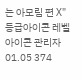는 아모림 편 X" 등급아이콘 레벨아이콘 관리자 01.05 374